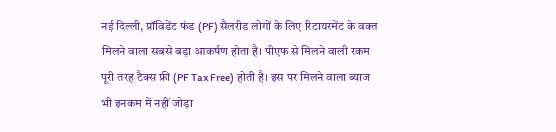नई दिल्ली, प्रॉविडेंट फंड (PF) सैलरीड लोगों के लिए रिटायरमेंट के वक्त मिलने वाला सबसे बड़ा आकर्षण होता है। पीएफ से मिलने वाली रकम पूरी तरह टैक्स फ्री (PF Tax Free) होती है। इस पर मिलने वाला ब्याज भी इनकम में नहीं जोड़ा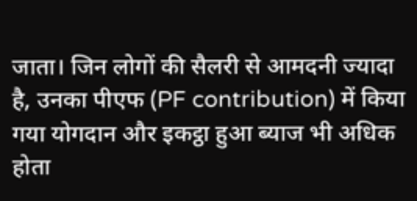जाता। जिन लोगों की सैलरी से आमदनी ज्यादा है, उनका पीएफ (PF contribution) में किया गया योगदान और इकट्ठा हुआ ब्याज भी अधिक होता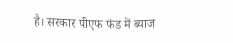है। सरकार पीएफ फंड में ब्याज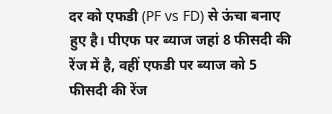दर को एफडी (PF vs FD) से ऊंचा बनाए हुए है। पीएफ पर ब्याज जहां 8 फीसदी की रेंज में है, वहीं एफडी पर ब्याज को 5 फीसदी की रेंज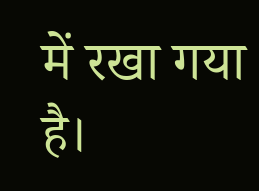में रखा गया है।